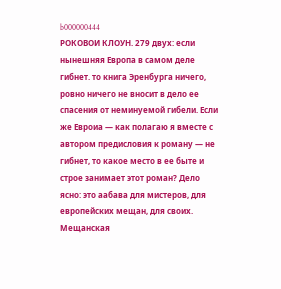b000000444
РОКОВОИ КЛОУН. 279 двух: если нынешняя Европа в самом деле гибнет. то книга Эренбурга ничего, ровно ничего не вносит в дело ее спасения от неминуемой гибели. Если же Евроиа — как полагаю я вместе с автором предисловия к роману — не гибнет, то какое место в ее быте и строе занимает этот роман? Дело ясно: это аабава для мистеров, для европейских мещан, для своих. Мещанская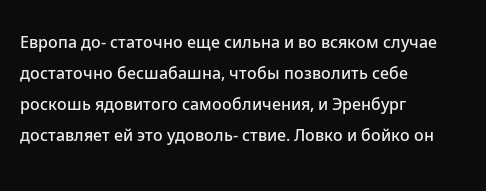Европа до- статочно еще сильна и во всяком случае достаточно бесшабашна, чтобы позволить себе роскошь ядовитого самообличения, и Эренбург доставляет ей это удоволь- ствие. Ловко и бойко он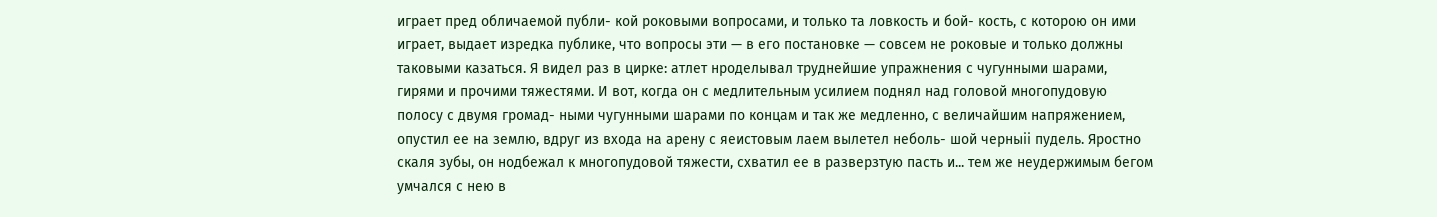играет пред обличаемой публи- кой роковыми вопросами, и только та ловкость и бой- кость, с которою он ими играет, выдает изредка публике, что вопросы эти — в его постановке — совсем не роковые и только должны таковыми казаться. Я видел раз в цирке: атлет нроделывал труднейшие упражнения с чугунными шарами, гирями и прочими тяжестями. И вот, когда он с медлительным усилием поднял над головой многопудовую полосу с двумя громад- ными чугунными шарами по концам и так же медленно, с величайшим напряжением, опустил ее на землю, вдруг из входа на арену с яеистовым лаем вылетел неболь- шой черныіі пудель. Яростно скаля зубы, он нодбежал к многопудовой тяжести, схватил ее в разверзтую пасть и... тем же неудержимым бегом умчался с нею в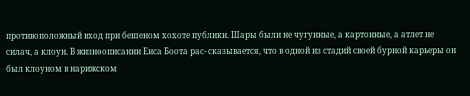противоположный вход при бешеном хохоте публики. Шары были не чугунные, а картонные, а атлет не силач, а клоун. В жизнѳописании Енса Боота рас- сказывается, что в одной из стадий своей бурной карьеры он был клоуном в нарижском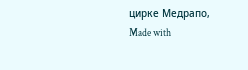цирке Медрапо,
Made with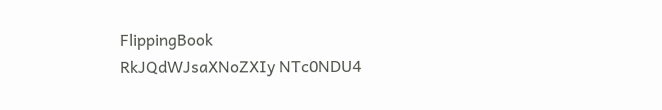FlippingBook
RkJQdWJsaXNoZXIy NTc0NDU4